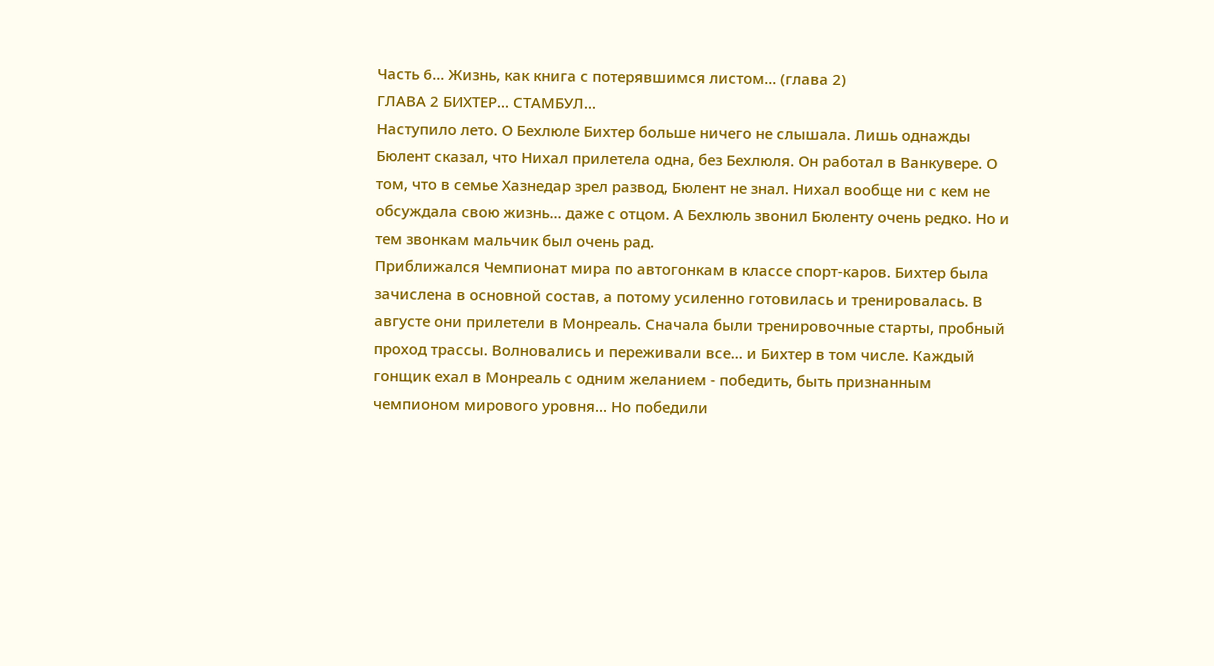Часть 6... Жизнь, как книга с потерявшимся листом... (глава 2)
ГЛАВА 2 БИХТЕР... СТАМБУЛ...
Наступило лето. О Бехлюле Бихтер больше ничего не слышала. Лишь однажды Бюлент сказал, что Нихал прилетела одна, без Бехлюля. Он работал в Ванкувере. О том, что в семье Хазнедар зрел развод, Бюлент не знал. Нихал вообще ни с кем не обсуждала свою жизнь... даже с отцом. А Бехлюль звонил Бюленту очень редко. Но и тем звонкам мальчик был очень рад.
Приближался Чемпионат мира по автогонкам в классе спорт-каров. Бихтер была зачислена в основной состав, а потому усиленно готовилась и тренировалась. В августе они прилетели в Монреаль. Сначала были тренировочные старты, пробный проход трассы. Волновались и переживали все... и Бихтер в том числе. Каждый гонщик ехал в Монреаль с одним желанием - победить, быть признанным чемпионом мирового уровня... Но победили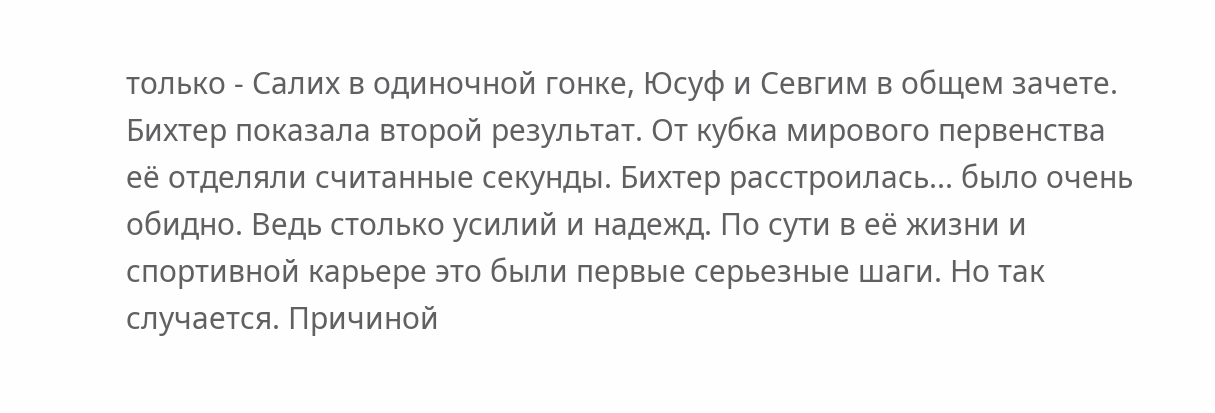только - Салих в одиночной гонке, Юсуф и Севгим в общем зачете. Бихтер показала второй результат. От кубка мирового первенства её отделяли считанные секунды. Бихтер расстроилась... было очень обидно. Ведь столько усилий и надежд. По сути в её жизни и спортивной карьере это были первые серьезные шаги. Но так случается. Причиной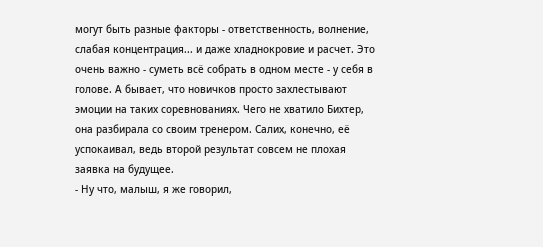могут быть разные факторы - ответственность, волнение, слабая концентрация... и даже хладнокровие и расчет. Это очень важно - суметь всё собрать в одном месте - у себя в голове. А бывает, что новичков просто захлестывают эмоции на таких соревнованиях. Чего не хватило Бихтер, она разбирала со своим тренером. Салих, конечно, её успокаивал, ведь второй результат совсем не плохая заявка на будущее.
- Ну что, малыш, я же говорил,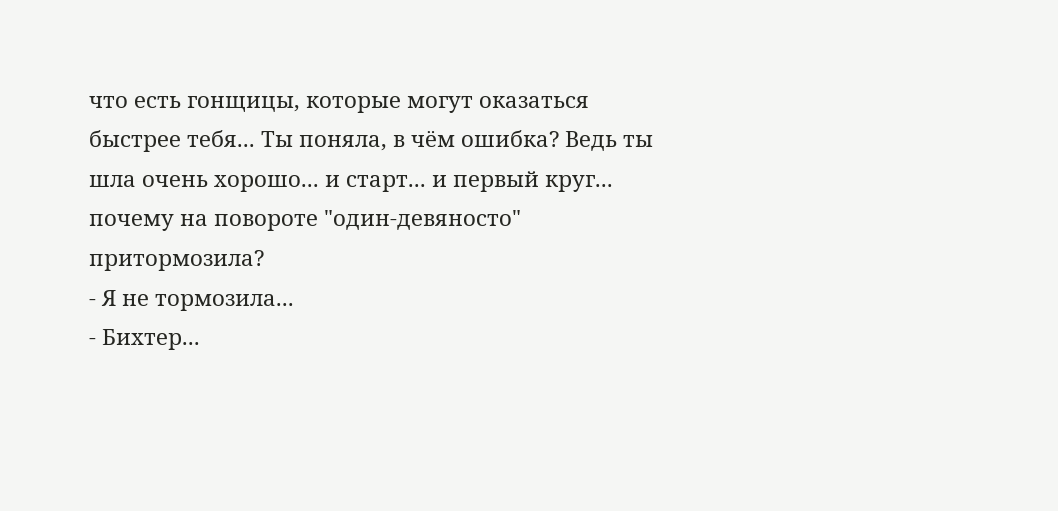что есть гонщицы, которые могут оказаться быстрее тебя... Ты поняла, в чём ошибка? Ведь ты шла очень хорошо... и старт... и первый круг... почему на повороте "один-девяносто" притормозила?
- Я не тормозила...
- Бихтер...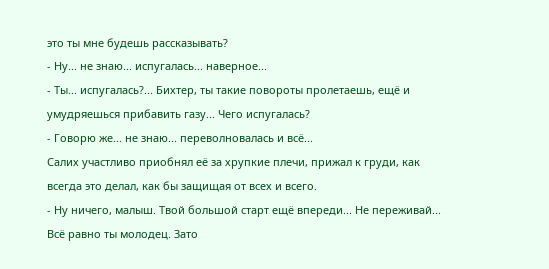это ты мне будешь рассказывать?
- Ну... не знаю... испугалась... наверное...
- Ты... испугалась?... Бихтер, ты такие повороты пролетаешь, ещё и умудряешься прибавить газу... Чего испугалась?
- Говорю же... не знаю... переволновалась и всё...
Салих участливо приобнял её за хрупкие плечи, прижал к груди, как всегда это делал, как бы защищая от всех и всего.
- Ну ничего, малыш. Твой большой старт ещё впереди... Не переживай... Всё равно ты молодец. Зато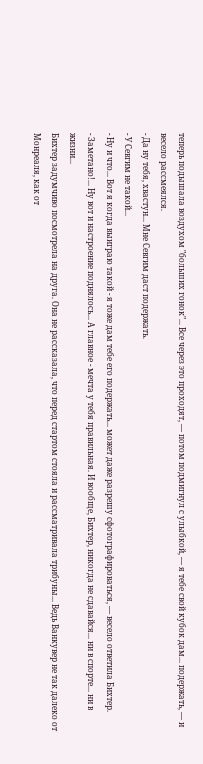теперь подышала воздухом "больших гонок"... Все через это проходят, — потом подмигнул с улыбкой, — я тебе свой кубок дам... подержать, — и весело рассмеялся.
- Да ну тебя, хвастун... Мне Севгим даст подержать.
- У Севгим не такой...
- Ну и что... Вот я когда выиграю такой - я тоже дам тебе его подержать... может даже разрешу сфотографироваться, — весело ответила Бихтер.
- Заметано!... Ну вот и настроение поднялось... А главное - мечта у тебя правильная. И вообще, Бихтер, никогда не сдавайся... ни в спорте... ни в жизни...
Бихтер задумчиво посмотрела на друга. Она не рассказала, что перед стартом стояла и рассматривала трибуны... Ведь Ванкувер не так далеко от Монреаля, как от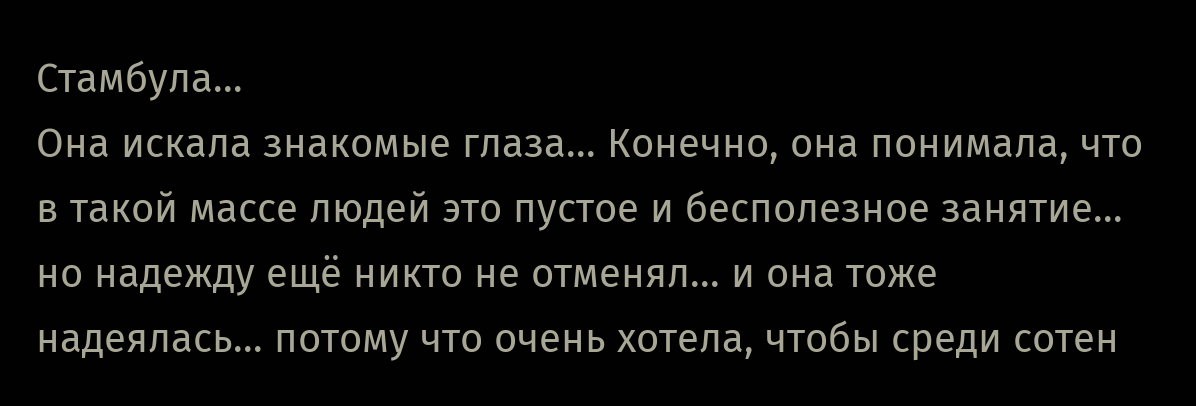Стамбула...
Она искала знакомые глаза... Конечно, она понимала, что в такой массе людей это пустое и бесполезное занятие... но надежду ещё никто не отменял... и она тоже надеялась... потому что очень хотела, чтобы среди сотен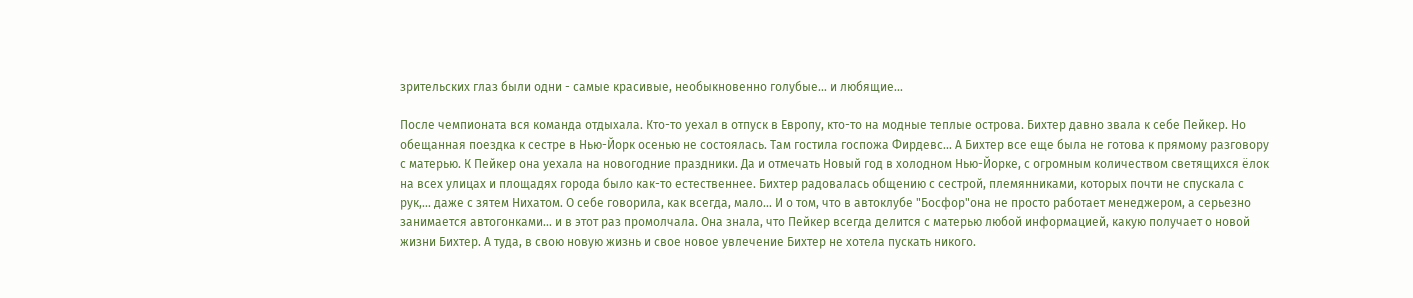зрительских глаз были одни - самые красивые, необыкновенно голубые... и любящие...

После чемпионата вся команда отдыхала. Кто-то уехал в отпуск в Европу, кто-то на модные теплые острова. Бихтер давно звала к себе Пейкер. Но обещанная поездка к сестре в Нью-Йорк осенью не состоялась. Там гостила госпожа Фирдевс... А Бихтер все еще была не готова к прямому разговору с матерью. К Пейкер она уехала на новогодние праздники. Да и отмечать Новый год в холодном Нью-Йорке, с огромным количеством светящихся ёлок на всех улицах и площадях города было как-то естественнее. Бихтер радовалась общению с сестрой, племянниками, которых почти не спускала с рук,... даже с зятем Нихатом. О себе говорила, как всегда, мало... И о том, что в автоклубе "Босфор"она не просто работает менеджером, а серьезно занимается автогонками... и в этот раз промолчала. Она знала, что Пейкер всегда делится с матерью любой информацией, какую получает о новой жизни Бихтер. А туда, в свою новую жизнь и свое новое увлечение Бихтер не хотела пускать никого.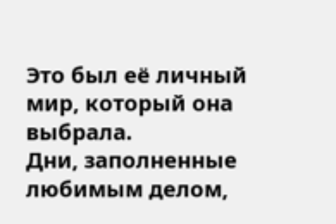Это был её личный мир, который она выбрала.
Дни, заполненные любимым делом,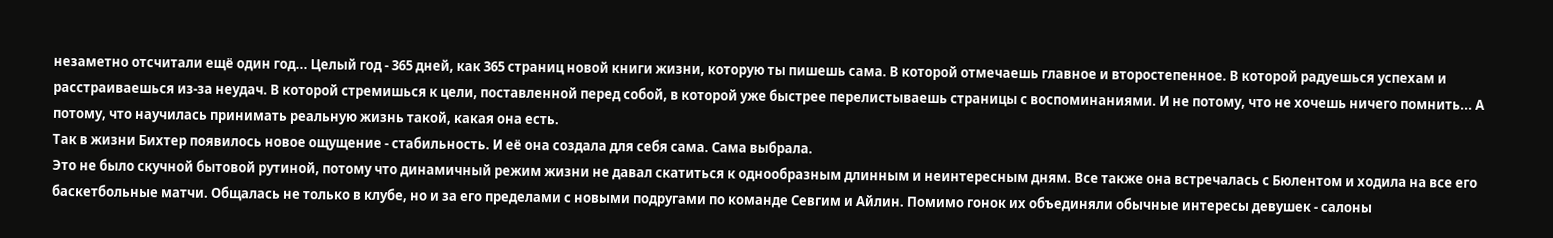незаметно отсчитали ещё один год... Целый год - 365 дней, как 365 страниц новой книги жизни, которую ты пишешь сама. В которой отмечаешь главное и второстепенное. В которой радуешься успехам и расстраиваешься из-за неудач. В которой стремишься к цели, поставленной перед собой, в которой уже быстрее перелистываешь страницы с воспоминаниями. И не потому, что не хочешь ничего помнить... А потому, что научилась принимать реальную жизнь такой, какая она есть.
Так в жизни Бихтер появилось новое ощущение - стабильность. И её она создала для себя сама. Сама выбрала.
Это не было скучной бытовой рутиной, потому что динамичный режим жизни не давал скатиться к однообразным длинным и неинтересным дням. Все также она встречалась с Бюлентом и ходила на все его баскетбольные матчи. Общалась не только в клубе, но и за его пределами с новыми подругами по команде Севгим и Айлин. Помимо гонок их объединяли обычные интересы девушек - салоны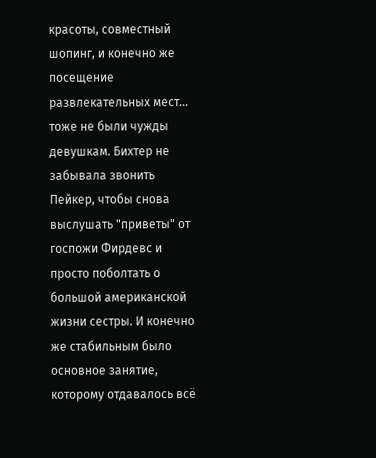красоты, совместный шопинг, и конечно же посещение развлекательных мест... тоже не были чужды девушкам. Бихтер не забывала звонить Пейкер, чтобы снова выслушать "приветы" от госпожи Фирдевс и просто поболтать о большой американской жизни сестры. И конечно же стабильным было основное занятие, которому отдавалось всё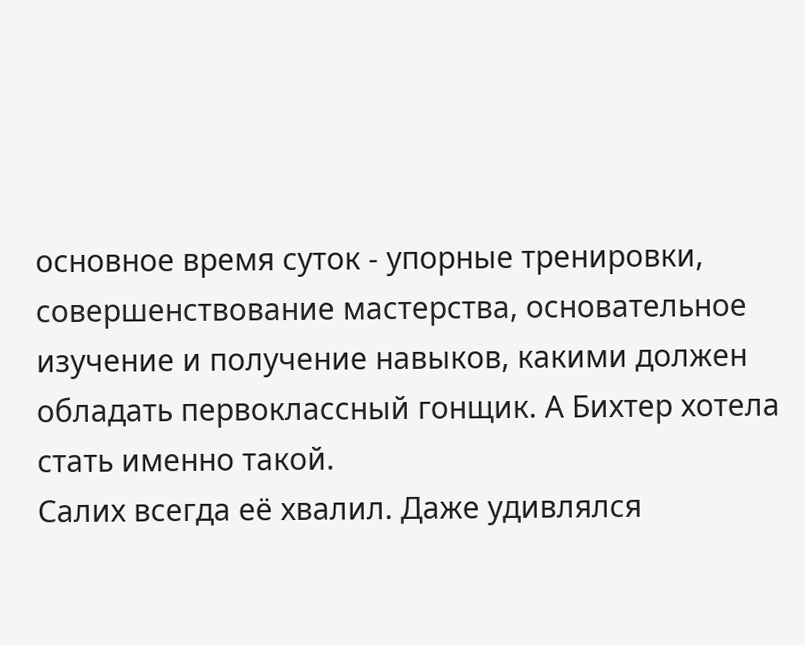основное время суток - упорные тренировки, совершенствование мастерства, основательное изучение и получение навыков, какими должен обладать первоклассный гонщик. А Бихтер хотела стать именно такой.
Салих всегда её хвалил. Даже удивлялся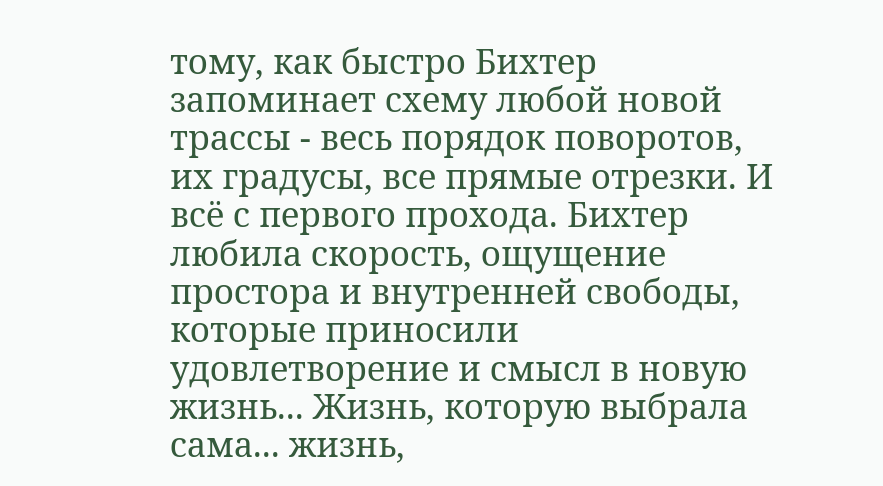тому, как быстро Бихтер запоминает схему любой новой трассы - весь порядок поворотов, их градусы, все прямые отрезки. И всё с первого прохода. Бихтер любила скорость, ощущение простора и внутренней свободы, которые приносили удовлетворение и смысл в новую жизнь... Жизнь, которую выбрала сама... жизнь,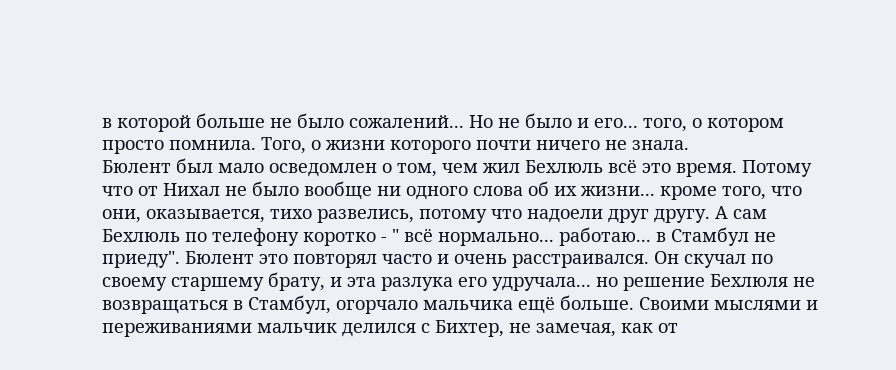в которой больше не было сожалений... Но не было и его... того, о котором просто помнила. Того, о жизни которого почти ничего не знала.
Бюлент был мало осведомлен о том, чем жил Бехлюль всё это время. Потому что от Нихал не было вообще ни одного слова об их жизни... кроме того, что они, оказывается, тихо развелись, потому что надоели друг другу. А сам Бехлюль по телефону коротко - " всё нормально... работаю... в Стамбул не приеду". Бюлент это повторял часто и очень расстраивался. Он скучал по своему старшему брату, и эта разлука его удручала... но решение Бехлюля не возвращаться в Стамбул, огорчало мальчика ещё больше. Своими мыслями и переживаниями мальчик делился с Бихтер, не замечая, как от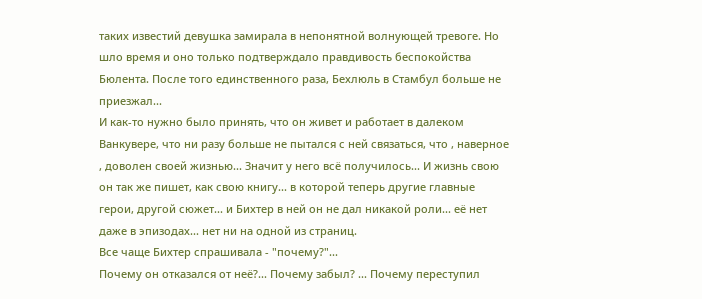таких известий девушка замирала в непонятной волнующей тревоге. Но шло время и оно только подтверждало правдивость беспокойства Бюлента. После того единственного раза, Бехлюль в Стамбул больше не приезжал...
И как-то нужно было принять, что он живет и работает в далеком Ванкувере, что ни разу больше не пытался с ней связаться, что , наверное , доволен своей жизнью... Значит у него всё получилось... И жизнь свою он так же пишет, как свою книгу... в которой теперь другие главные герои, другой сюжет... и Бихтер в ней он не дал никакой роли... её нет даже в эпизодах... нет ни на одной из страниц.
Все чаще Бихтер спрашивала - "почему?"...
Почему он отказался от неё?... Почему забыл? ... Почему переступил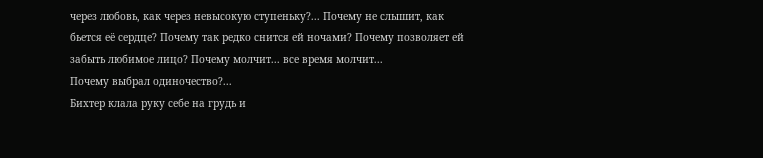через любовь, как через невысокую ступеньку?... Почему не слышит, как бьется её сердце? Почему так редко снится ей ночами? Почему позволяет ей забыть любимое лицо? Почему молчит... все время молчит...
Почему выбрал одиночество?...
Бихтер клала руку себе на грудь и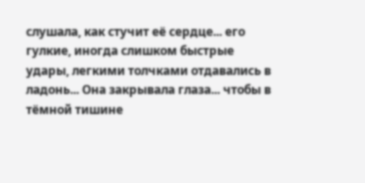слушала, как стучит её сердце... его гулкие, иногда слишком быстрые удары, легкими толчками отдавались в ладонь... Она закрывала глаза... чтобы в тёмной тишине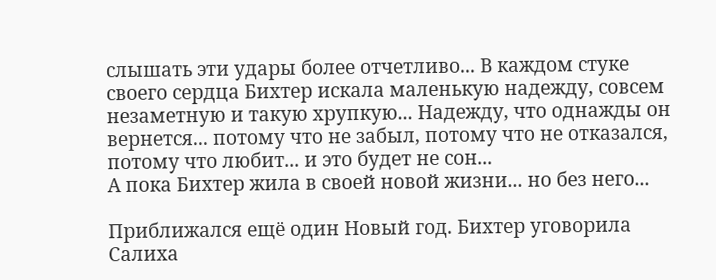слышать эти удары более отчетливо... В каждом стуке своего сердца Бихтер искала маленькую надежду, совсем незаметную и такую хрупкую... Надежду, что однажды он вернется... потому что не забыл, потому что не отказался, потому что любит... и это будет не сон...
А пока Бихтер жила в своей новой жизни... но без него...

Приближался ещё один Новый год. Бихтер уговорила Салиха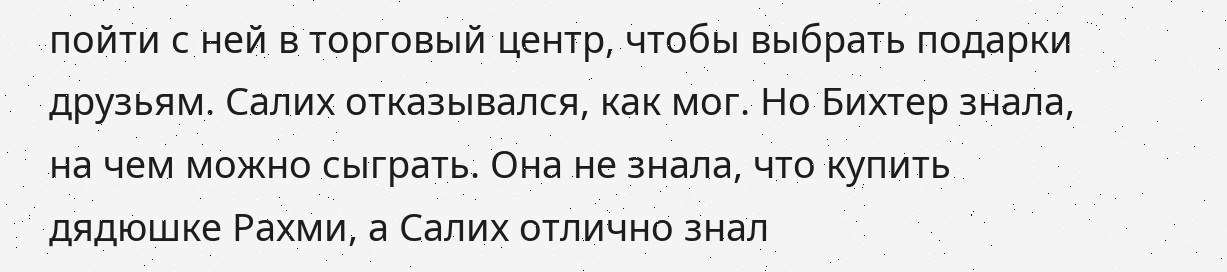пойти с ней в торговый центр, чтобы выбрать подарки друзьям. Салих отказывался, как мог. Но Бихтер знала, на чем можно сыграть. Она не знала, что купить дядюшке Рахми, а Салих отлично знал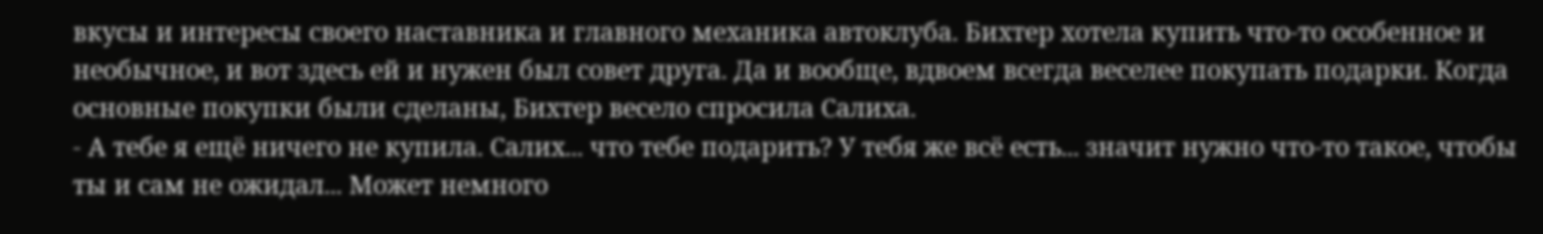вкусы и интересы своего наставника и главного механика автоклуба. Бихтер хотела купить что-то особенное и необычное, и вот здесь ей и нужен был совет друга. Да и вообще, вдвоем всегда веселее покупать подарки. Когда основные покупки были сделаны, Бихтер весело спросила Салиха.
- А тебе я ещё ничего не купила. Салих... что тебе подарить? У тебя же всё есть... значит нужно что-то такое, чтобы ты и сам не ожидал... Может немного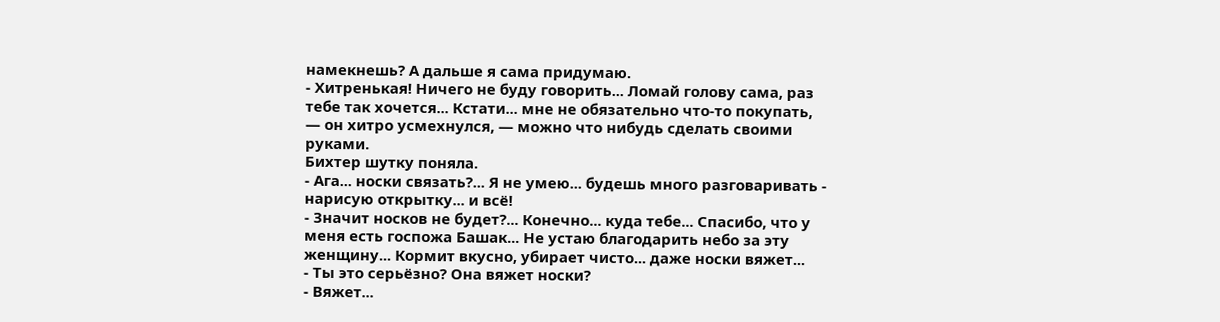намекнешь? А дальше я сама придумаю.
- Хитренькая! Ничего не буду говорить... Ломай голову сама, раз тебе так хочется... Кстати... мне не обязательно что-то покупать, — он хитро усмехнулся, — можно что нибудь сделать своими руками.
Бихтер шутку поняла.
- Ага... носки связать?... Я не умею... будешь много разговаривать - нарисую открытку... и всё!
- Значит носков не будет?... Конечно... куда тебе... Спасибо, что у меня есть госпожа Башак... Не устаю благодарить небо за эту женщину... Кормит вкусно, убирает чисто... даже носки вяжет...
- Ты это серьёзно? Она вяжет носки?
- Вяжет...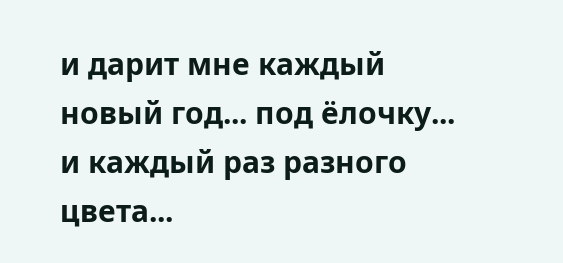и дарит мне каждый новый год... под ёлочку... и каждый раз разного цвета...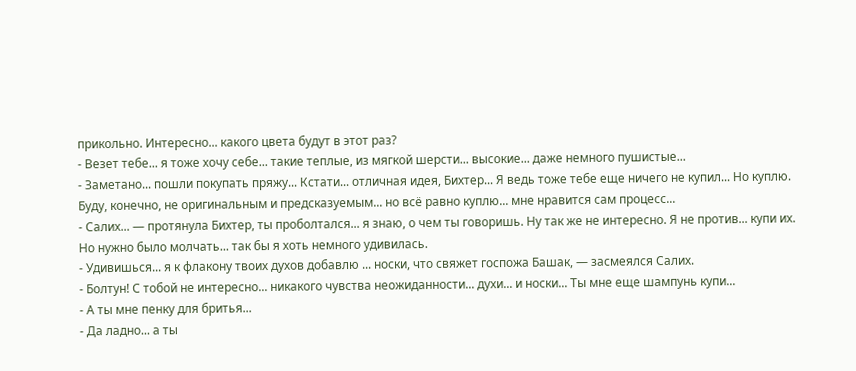прикольно. Интересно... какого цвета будут в этот раз?
- Везет тебе... я тоже хочу себе... такие теплые, из мягкой шерсти... высокие... даже немного пушистые...
- Заметано... пошли покупать пряжу... Кстати... отличная идея, Бихтер... Я ведь тоже тебе еще ничего не купил... Но куплю. Буду, конечно, не оригинальным и предсказуемым... но всё равно куплю... мне нравится сам процесс...
- Салих... — протянула Бихтер, ты проболтался... я знаю, о чем ты говоришь. Ну так же не интересно. Я не против... купи их. Но нужно было молчать... так бы я хоть немного удивилась.
- Удивишься... я к флакону твоих духов добавлю ... носки, что свяжет госпожа Башак, — засмеялся Салих.
- Болтун! С тобой не интересно... никакого чувства неожиданности... духи... и носки... Ты мне еще шампунь купи...
- А ты мне пенку для бритья...
- Да ладно... а ты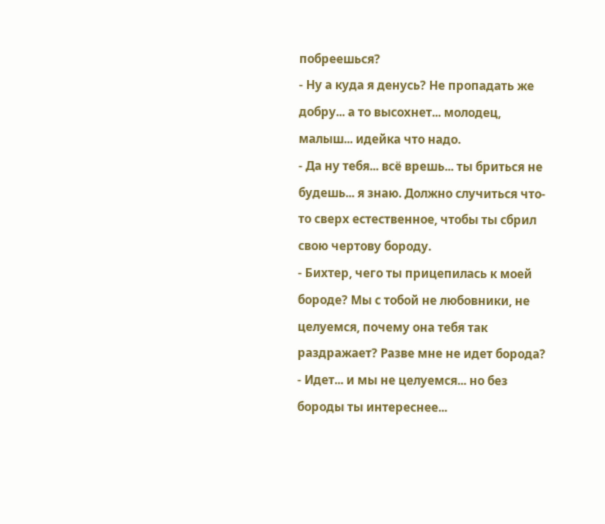побреешься?
- Ну а куда я денусь? Не пропадать же добру... а то высохнет... молодец, малыш... идейка что надо.
- Да ну тебя... всё врешь... ты бриться не будешь... я знаю. Должно случиться что-то сверх естественное, чтобы ты сбрил свою чертову бороду.
- Бихтер, чего ты прицепилась к моей бороде? Мы с тобой не любовники, не целуемся, почему она тебя так раздражает? Разве мне не идет борода?
- Идет... и мы не целуемся... но без бороды ты интереснее...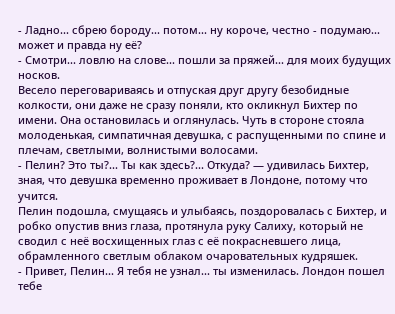- Ладно... сбрею бороду... потом... ну короче, честно - подумаю... может и правда ну её?
- Смотри... ловлю на слове... пошли за пряжей... для моих будущих носков.
Весело переговариваясь и отпуская друг другу безобидные колкости, они даже не сразу поняли, кто окликнул Бихтер по имени. Она остановилась и оглянулась. Чуть в стороне стояла молоденькая, симпатичная девушка, с распущенными по спине и плечам, светлыми, волнистыми волосами.
- Пелин? Это ты?... Ты как здесь?... Откуда? — удивилась Бихтер, зная, что девушка временно проживает в Лондоне, потому что учится.
Пелин подошла, смущаясь и улыбаясь, поздоровалась с Бихтер, и робко опустив вниз глаза, протянула руку Салиху, который не сводил с неё восхищенных глаз с её покрасневшего лица, обрамленного светлым облаком очаровательных кудряшек.
- Привет, Пелин... Я тебя не узнал... ты изменилась. Лондон пошел тебе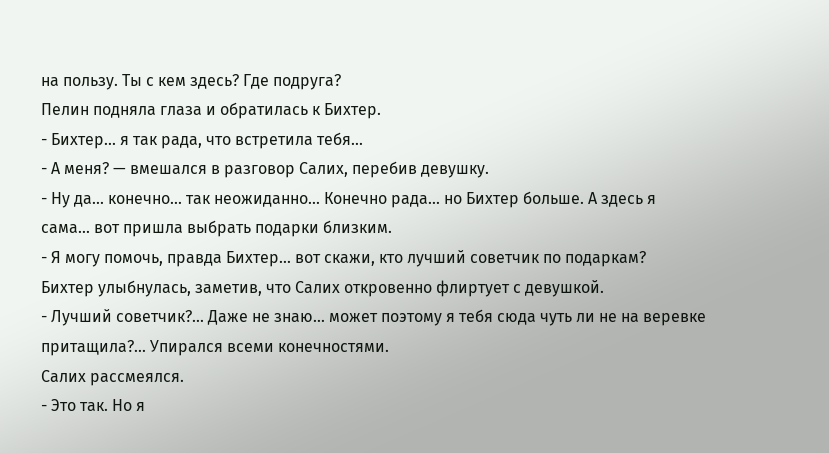на пользу. Ты с кем здесь? Где подруга?
Пелин подняла глаза и обратилась к Бихтер.
- Бихтер... я так рада, что встретила тебя...
- А меня? — вмешался в разговор Салих, перебив девушку.
- Ну да... конечно... так неожиданно... Конечно рада... но Бихтер больше. А здесь я сама... вот пришла выбрать подарки близким.
- Я могу помочь, правда Бихтер... вот скажи, кто лучший советчик по подаркам?
Бихтер улыбнулась, заметив, что Салих откровенно флиртует с девушкой.
- Лучший советчик?... Даже не знаю... может поэтому я тебя сюда чуть ли не на веревке притащила?... Упирался всеми конечностями.
Салих рассмеялся.
- Это так. Но я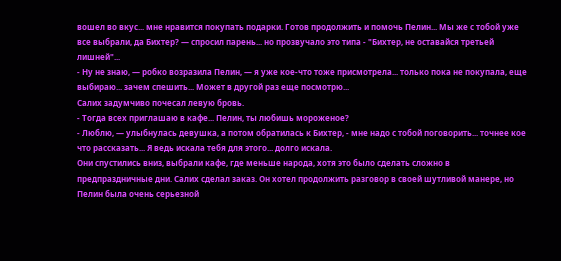вошел во вкус... мне нравится покупать подарки. Готов продолжить и помочь Пелин... Мы же с тобой уже все выбрали, да Бихтер? — спросил парень... но прозвучало это типа - "Бихтер, не оставайся третьей лишней"...
- Ну не знаю, — робко возразила Пелин, — я уже кое-что тоже присмотрела... только пока не покупала, еще выбираю... зачем спешить... Может в другой раз еще посмотрю...
Салих задумчиво почесал левую бровь.
- Тогда всех приглашаю в кафе... Пелин, ты любишь мороженое?
- Люблю, — улыбнулась девушка, а потом обратилась к Бихтер, - мне надо с тобой поговорить... точнее кое что рассказать... Я ведь искала тебя для этого... долго искала.
Они спустились вниз, выбрали кафе, где меньше народа, хотя это было сделать сложно в предпраздничные дни. Салих сделал заказ. Он хотел продолжить разговор в своей шутливой манере, но Пелин была очень серьезной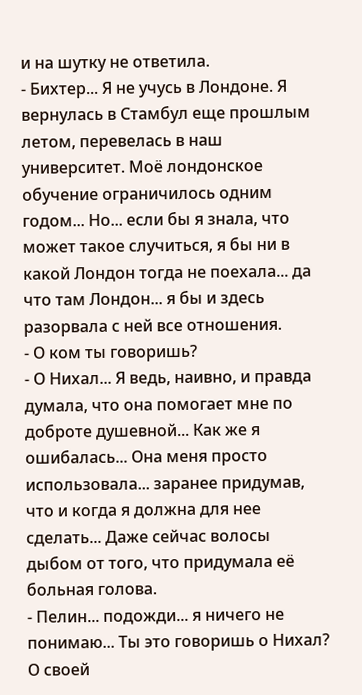и на шутку не ответила.
- Бихтер... Я не учусь в Лондоне. Я вернулась в Стамбул еще прошлым летом, перевелась в наш университет. Моё лондонское обучение ограничилось одним годом... Но... если бы я знала, что может такое случиться, я бы ни в какой Лондон тогда не поехала... да что там Лондон... я бы и здесь разорвала с ней все отношения.
- О ком ты говоришь?
- О Нихал... Я ведь, наивно, и правда думала, что она помогает мне по доброте душевной... Как же я ошибалась... Она меня просто использовала... заранее придумав, что и когда я должна для нее сделать... Даже сейчас волосы дыбом от того, что придумала её больная голова.
- Пелин... подожди... я ничего не понимаю... Ты это говоришь о Нихал? О своей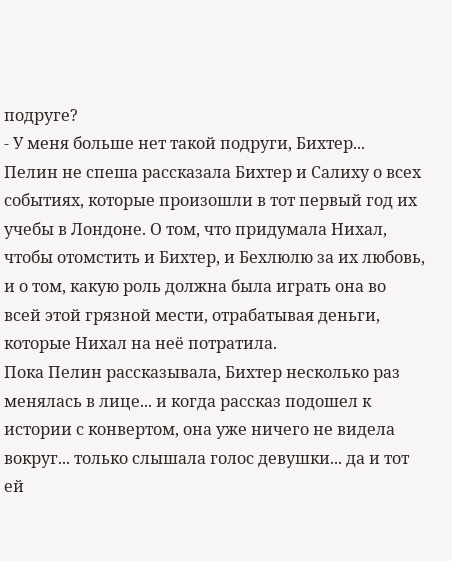подруге?
- У меня больше нет такой подруги, Бихтер...
Пелин не спеша рассказала Бихтер и Салиху о всех событиях, которые произошли в тот первый год их учебы в Лондоне. О том, что придумала Нихал, чтобы отомстить и Бихтер, и Бехлюлю за их любовь, и о том, какую роль должна была играть она во всей этой грязной мести, отрабатывая деньги, которые Нихал на неё потратила.
Пока Пелин рассказывала, Бихтер несколько раз менялась в лице... и когда рассказ подошел к истории с конвертом, она уже ничего не видела вокруг... только слышала голос девушки... да и тот ей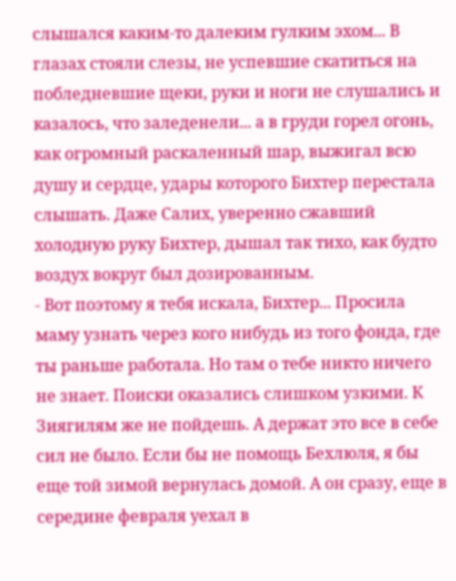слышался каким-то далеким гулким эхом... В глазах стояли слезы, не успевшие скатиться на побледневшие щеки, руки и ноги не слушались и казалось, что заледенели... а в груди горел огонь, как огромный раскаленный шар, выжигал всю душу и сердце, удары которого Бихтер перестала слышать. Даже Салих, уверенно сжавший холодную руку Бихтер, дышал так тихо, как будто воздух вокруг был дозированным.
- Вот поэтому я тебя искала, Бихтер... Просила маму узнать через кого нибудь из того фонда, где ты раньше работала. Но там о тебе никто ничего не знает. Поиски оказались слишком узкими. К Зиягилям же не пойдешь. А держат это все в себе сил не было. Если бы не помощь Бехлюля, я бы еще той зимой вернулась домой. А он сразу, еще в середине февраля уехал в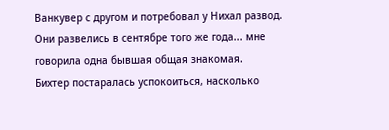Ванкувер с другом и потребовал у Нихал развод. Они развелись в сентябре того же года... мне говорила одна бывшая общая знакомая.
Бихтер постаралась успокоиться, насколько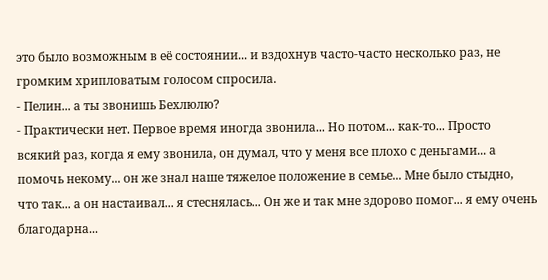это было возможным в её состоянии... и вздохнув часто-часто несколько раз, не громким хрипловатым голосом спросила.
- Пелин... а ты звонишь Бехлюлю?
- Практически нет. Первое время иногда звонила... Но потом... как-то... Просто всякий раз, когда я ему звонила, он думал, что у меня все плохо с деньгами... а помочь некому... он же знал наше тяжелое положение в семье... Мне было стыдно, что так... а он настаивал... я стеснялась... Он же и так мне здорово помог... я ему очень благодарна...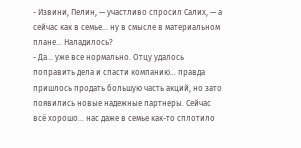- Извини, Пелин, — участливо спросил Салих, — а сейчас как в семье... ну в смысле в материальном плане... Наладилось?
- Да... уже все нормально. Отцу удалось поправить дела и спасти компанию... правда пришлось продать большую часть акций, но зато появились новые надежные партнеры. Сейчас всё хорошо... нас даже в семье как-то сплотило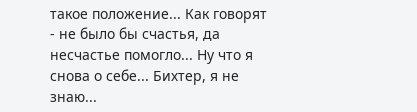такое положение... Как говорят - не было бы счастья, да несчастье помогло... Ну что я снова о себе... Бихтер, я не знаю...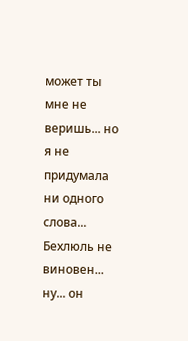может ты мне не веришь... но я не придумала ни одного слова... Бехлюль не виновен... ну... он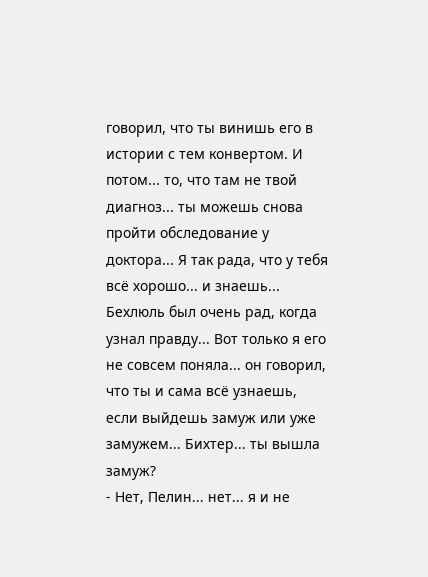говорил, что ты винишь его в истории с тем конвертом. И потом... то, что там не твой диагноз... ты можешь снова пройти обследование у доктора... Я так рада, что у тебя всё хорошо... и знаешь... Бехлюль был очень рад, когда узнал правду... Вот только я его не совсем поняла... он говорил, что ты и сама всё узнаешь, если выйдешь замуж или уже замужем... Бихтер... ты вышла замуж?
- Нет, Пелин... нет... я и не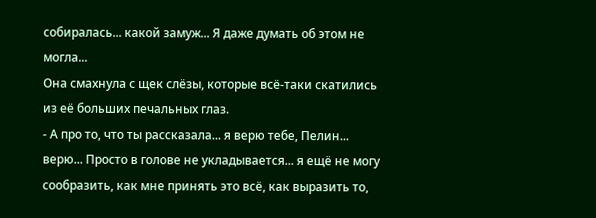собиралась... какой замуж... Я даже думать об этом не могла...
Она смахнула с щек слёзы, которые всё-таки скатились из её больших печальных глаз.
- А про то, что ты рассказала... я верю тебе, Пелин... верю... Просто в голове не укладывается... я ещё не могу сообразить, как мне принять это всё, как выразить то,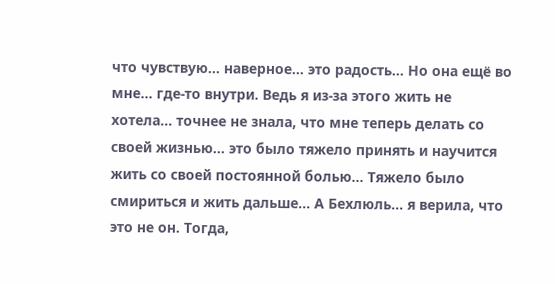что чувствую... наверное... это радость... Но она ещё во мне... где-то внутри. Ведь я из-за этого жить не хотела... точнее не знала, что мне теперь делать со своей жизнью... это было тяжело принять и научится жить со своей постоянной болью... Тяжело было смириться и жить дальше... А Бехлюль... я верила, что это не он. Тогда,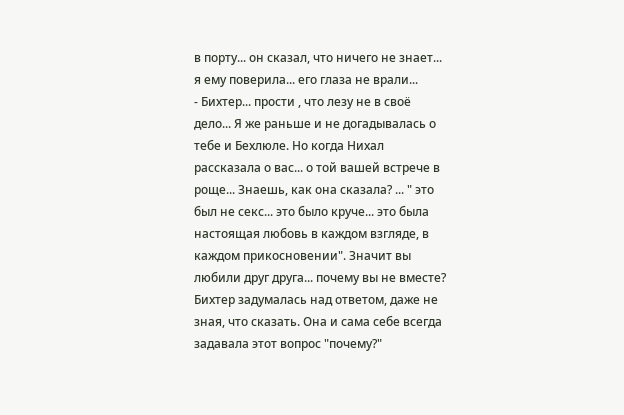в порту... он сказал, что ничего не знает... я ему поверила... его глаза не врали...
- Бихтер... прости , что лезу не в своё дело... Я же раньше и не догадывалась о тебе и Бехлюле. Но когда Нихал рассказала о вас... о той вашей встрече в роще... Знаешь, как она сказала? ... " это был не секс... это было круче... это была настоящая любовь в каждом взгляде, в каждом прикосновении". Значит вы любили друг друга... почему вы не вместе?
Бихтер задумалась над ответом, даже не зная, что сказать. Она и сама себе всегда задавала этот вопрос "почему?"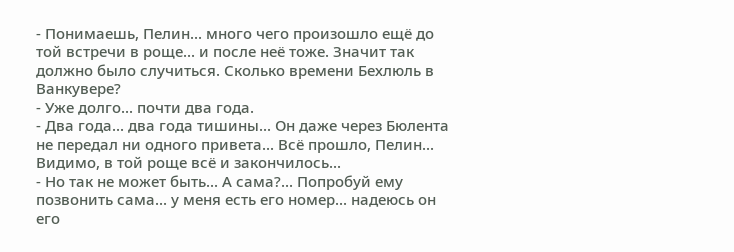- Понимаешь, Пелин... много чего произошло ещё до той встречи в роще... и после неё тоже. Значит так должно было случиться. Сколько времени Бехлюль в Ванкувере?
- Уже долго... почти два года.
- Два года... два года тишины... Он даже через Бюлента не передал ни одного привета... Всё прошло, Пелин... Видимо, в той роще всё и закончилось...
- Но так не может быть... А сама?... Попробуй ему позвонить сама... у меня есть его номер... надеюсь он его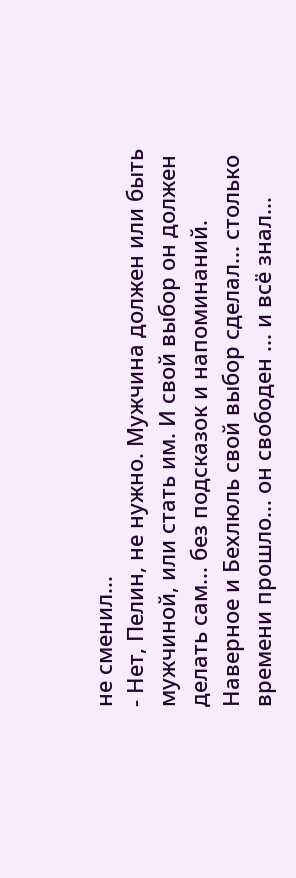не сменил...
- Нет, Пелин, не нужно. Мужчина должен или быть мужчиной, или стать им. И свой выбор он должен делать сам... без подсказок и напоминаний. Наверное и Бехлюль свой выбор сделал... столько времени прошло... он свободен ... и всё знал...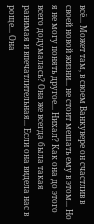всё... Может там, в своем Ванкувере он счастлив в своей новой жизни... не стоит мешать ему в этом... Но я не могу понять другое... Нихал? Как она до этого всего додумалась? Она же всегда была такая ранимая и впечатлительная... Если она видела нас в роще... Она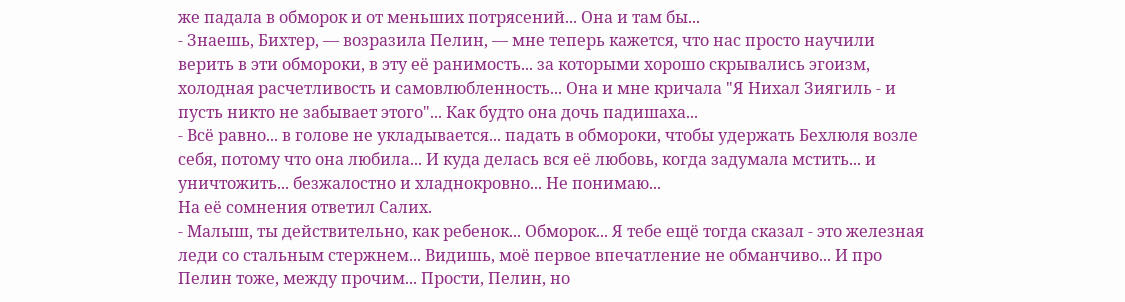же падала в обморок и от меньших потрясений... Она и там бы...
- Знаешь, Бихтер, — возразила Пелин, — мне теперь кажется, что нас просто научили верить в эти обмороки, в эту её ранимость... за которыми хорошо скрывались эгоизм, холодная расчетливость и самовлюбленность... Она и мне кричала "Я Нихал Зиягиль - и пусть никто не забывает этого"... Как будто она дочь падишаха...
- Всё равно... в голове не укладывается... падать в обмороки, чтобы удержать Бехлюля возле себя, потому что она любила... И куда делась вся её любовь, когда задумала мстить... и уничтожить... безжалостно и хладнокровно... Не понимаю...
На её сомнения ответил Салих.
- Малыш, ты действительно, как ребенок... Обморок... Я тебе ещё тогда сказал - это железная леди со стальным стержнем... Видишь, моё первое впечатление не обманчиво... И про Пелин тоже, между прочим... Прости, Пелин, но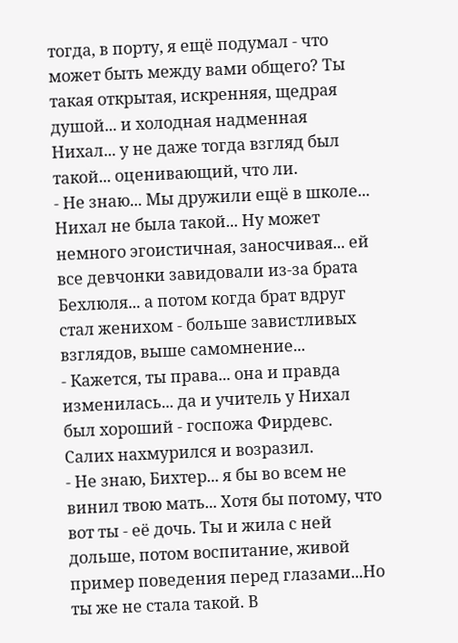тогда, в порту, я ещё подумал - что может быть между вами общего? Ты такая открытая, искренняя, щедрая душой... и холодная надменная Нихал... у не даже тогда взгляд был такой... оценивающий, что ли.
- Не знаю... Мы дружили ещё в школе... Нихал не была такой... Ну может немного эгоистичная, заносчивая... ей все девчонки завидовали из-за брата Бехлюля... а потом когда брат вдруг стал женихом - больше завистливых взглядов, выше самомнение...
- Кажется, ты права... она и правда изменилась... да и учитель у Нихал был хороший - госпожа Фирдевс.
Салих нахмурился и возразил.
- Не знаю, Бихтер... я бы во всем не винил твою мать... Хотя бы потому, что вот ты - её дочь. Ты и жила с ней дольше, потом воспитание, живой пример поведения перед глазами...Но ты же не стала такой. В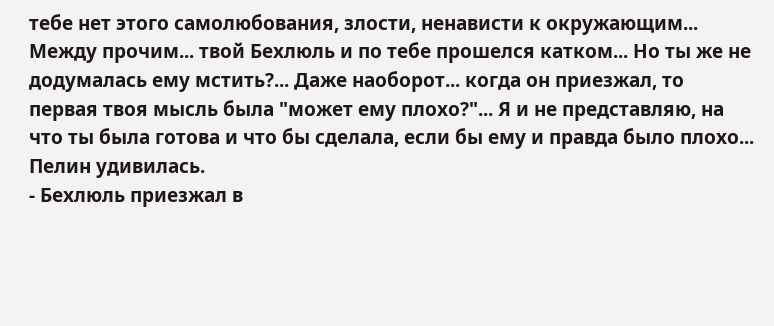тебе нет этого самолюбования, злости, ненависти к окружающим... Между прочим... твой Бехлюль и по тебе прошелся катком... Но ты же не додумалась ему мстить?... Даже наоборот... когда он приезжал, то первая твоя мысль была "может ему плохо?"... Я и не представляю, на что ты была готова и что бы сделала, если бы ему и правда было плохо...
Пелин удивилась.
- Бехлюль приезжал в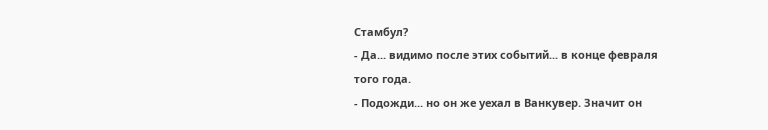Стамбул?
- Да... видимо после этих событий... в конце февраля того года.
- Подожди... но он же уехал в Ванкувер. Значит он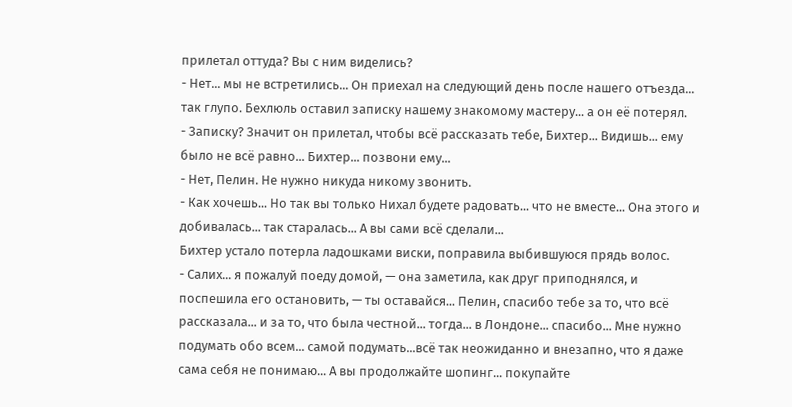прилетал оттуда? Вы с ним виделись?
- Нет... мы не встретились... Он приехал на следующий день после нашего отъезда... так глупо. Бехлюль оставил записку нашему знакомому мастеру... а он её потерял.
- Записку? Значит он прилетал, чтобы всё рассказать тебе, Бихтер... Видишь... ему было не всё равно... Бихтер... позвони ему...
- Нет, Пелин. Не нужно никуда никому звонить.
- Как хочешь... Но так вы только Нихал будете радовать... что не вместе... Она этого и добивалась... так старалась... А вы сами всё сделали...
Бихтер устало потерла ладошками виски, поправила выбившуюся прядь волос.
- Салих... я пожалуй поеду домой, — она заметила, как друг приподнялся, и поспешила его остановить, — ты оставайся... Пелин, спасибо тебе за то, что всё рассказала... и за то, что была честной... тогда... в Лондоне... спасибо... Мне нужно подумать обо всем... самой подумать...всё так неожиданно и внезапно, что я даже сама себя не понимаю... А вы продолжайте шопинг... покупайте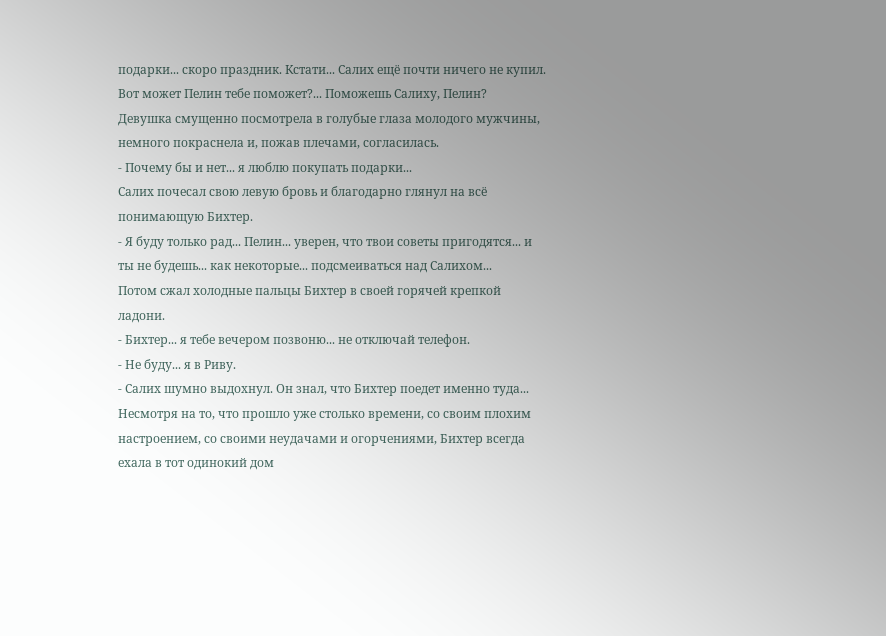подарки... скоро праздник. Кстати... Салих ещё почти ничего не купил. Вот может Пелин тебе поможет?... Поможешь Салиху, Пелин?
Девушка смущенно посмотрела в голубые глаза молодого мужчины, немного покраснела и, пожав плечами, согласилась.
- Почему бы и нет... я люблю покупать подарки...
Салих почесал свою левую бровь и благодарно глянул на всё понимающую Бихтер.
- Я буду только рад... Пелин... уверен, что твои советы пригодятся... и ты не будешь... как некоторые... подсмеиваться над Салихом...
Потом сжал холодные пальцы Бихтер в своей горячей крепкой ладони.
- Бихтер... я тебе вечером позвоню... не отключай телефон.
- Не буду... я в Риву.
- Салих шумно выдохнул. Он знал, что Бихтер поедет именно туда... Несмотря на то, что прошло уже столько времени, со своим плохим настроением, со своими неудачами и огорчениями, Бихтер всегда ехала в тот одинокий дом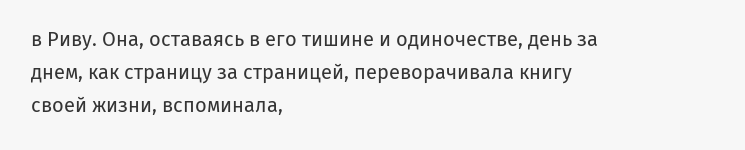в Риву. Она, оставаясь в его тишине и одиночестве, день за днем, как страницу за страницей, переворачивала книгу своей жизни, вспоминала,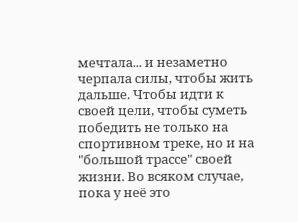мечтала... и незаметно черпала силы, чтобы жить дальше. Чтобы идти к своей цели, чтобы суметь победить не только на спортивном треке, но и на "большой трассе" своей жизни. Во всяком случае, пока у неё это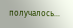получалось...